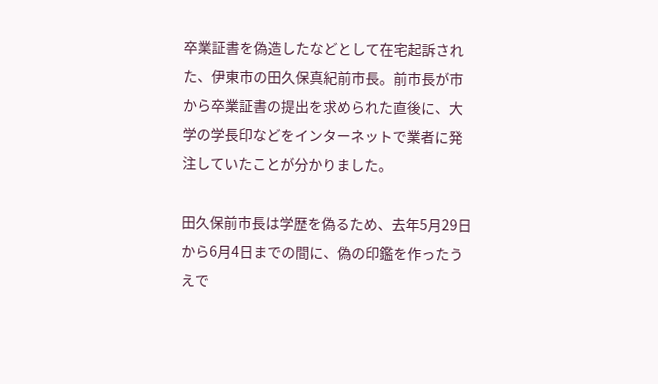卒業証書を偽造したなどとして在宅起訴された、伊東市の田久保真紀前市長。前市長が市から卒業証書の提出を求められた直後に、大学の学長印などをインターネットで業者に発注していたことが分かりました。

田久保前市長は学歴を偽るため、去年5月29日から6月4日までの間に、偽の印鑑を作ったうえで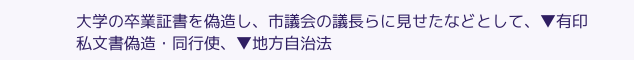大学の卒業証書を偽造し、市議会の議長らに見せたなどとして、▼有印私文書偽造・同行使、▼地方自治法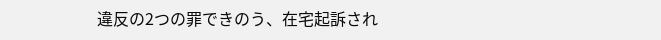違反の2つの罪できのう、在宅起訴され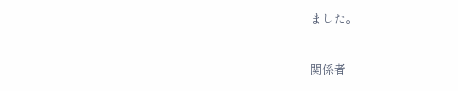ました。

関係者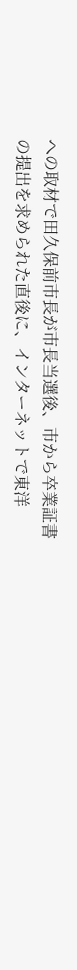への取材で田久保前市長が市長当選後、市から卒業証書の提出を求められた直後に、インターネットで東洋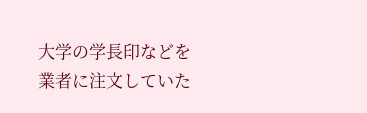大学の学長印などを業者に注文していた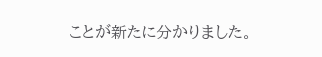ことが新たに分かりました。